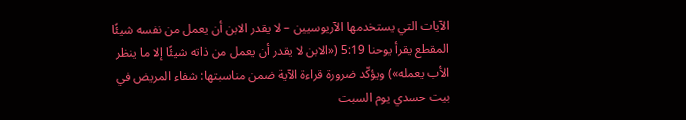الآيات التي يستخدمها الآريوسيين – لا يقدر الابن أن يعمل من نفسه شيئًا
المقطع يقرأ يوحنا 5:19 («الابن لا يقدر أن يعمل من ذاته شيئًا إلا ما ينظر الأب يعمله») ويؤكّد ضرورة قراءة الآية ضمن مناسبتها: شفاء المريض في بيت حسدي يوم السبت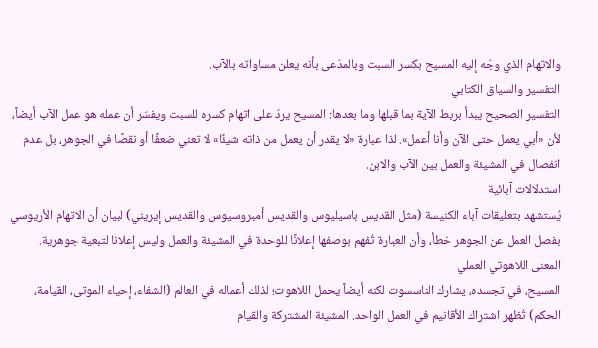والاتهام الذي وجّه إليه المسيح بكسر السبت وبالمدّعى بأنه يعلن مساواته بالآب.
التفسير والسياق الكتابي
التفسير الصحيح يبدأ بربط الآية بما قبلها وما بعدها: المسيح يردّ على اتهام كسره للسبت ويفسّر أن عمله هو عمل الآب أيضاً، لأن «أبي يعمل حتى الآن وأنا أعمل». لذا عبارة «لا يقدر أن يعمل من ذاته شيئًا» لا تعني ضعفًا أو نقصًا في الجوهر، بل عدم انفصال في المشيئة والعمل بين الآب والابن.
استدلالات آبائية
يُستشهد بتعليقات آباء الكنيسة (مثل القديس باسيليوس والقديس أمبروسيوس والقديس إيريني) لبيان أن الاتهام الأريوسي بفصل العمل عن الجوهر خطأ، وأن العبارة تُفهم بوصفها إعلانًا للوحدة في المشيئة والعمل وليس إعلانا لتبعية جوهرية.
المعنى اللاهوتي العملي
المسيح، في تجسده، يشارك الناسسوت لكنه أيضاً يحمل اللاهوت؛ لذلك أعماله في العالم (الشفاء، إحياء الموتى، القيامة، الحكم) تُظهر اشتراك الأقانيم في العمل الواحد. المشيئة المشتركة والقيام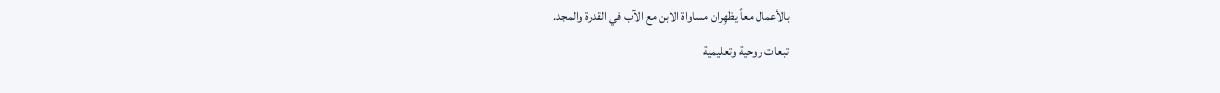بالأعمال معاً يظهِران مساواة الابن مع الآب في القدرة والمجد.
تبعات روحية وتعليمية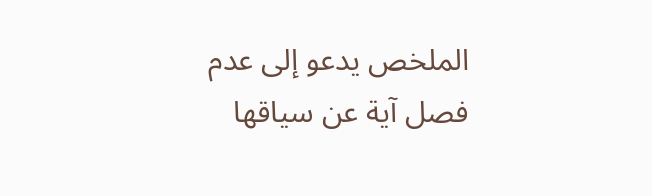الملخص يدعو إلى عدم فصل آية عن سياقها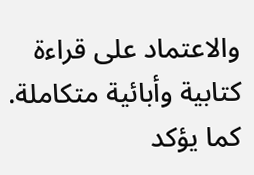والاعتماد على قراءة كتابية وأبائية متكاملة. كما يؤكد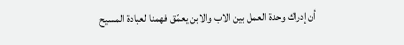أن إدراك وحدة العمل بين الاب والابن يعمّق فهمنا لعبادة المسيح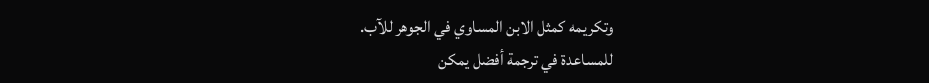وتكريمه كمثل الابن المساوي في الجوهر للآب.
للمساعدة في ترجمة أفضل يمكن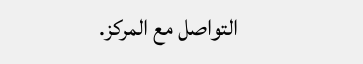التواصل مع المركز.